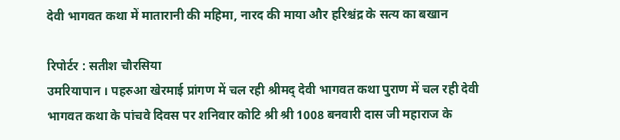देवी भागवत कथा में मातारानी की महिमा, नारद की माया और हरिश्चंद्र के सत्य का बखान

रिपोर्टर : सतीश चौरसिया
उमरियापान । पहरुआ खेरमाई प्रांगण में चल रही श्रीमद् देवी भागवत कथा पुराण में चल रही देवी भागवत कथा के पांचवे दिवस पर शनिवार कोटि श्री श्री 1008 बनवारी दास जी महाराज के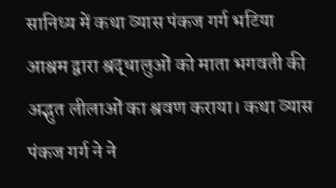सानिध्य में कथा व्यास पंकज गर्ग भटिया आश्रम द्वारा श्रद्धालुओं को माता भगवती की अद्भुत लीलाओं का श्रवण कराया। कथा व्यास पंकज गर्ग ने ने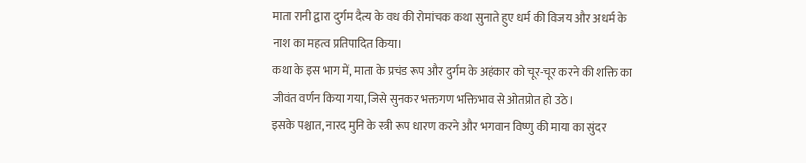माता रानी द्वारा दुर्गम दैत्य के वध की रोमांचक कथा सुनाते हुए धर्म की विजय और अधर्म के नाश का महत्व प्रतिपादित किया।
कथा के इस भाग में, माता के प्रचंड रूप और दुर्गम के अहंकार को चूर-चूर करने की शक्ति का जीवंत वर्णन किया गया, जिसे सुनकर भक्तगण भक्तिभाव से ओतप्रोत हो उठे।
इसके पश्चात, नारद मुनि के स्त्री रूप धारण करने और भगवान विष्णु की माया का सुंदर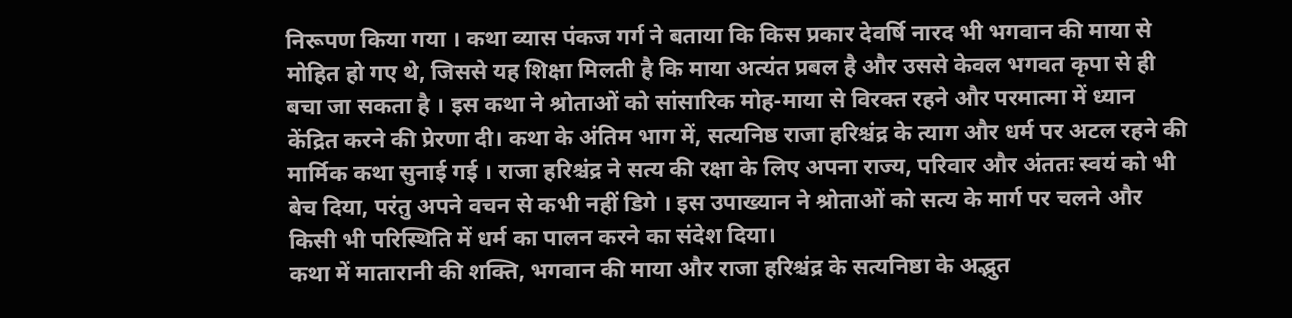निरूपण किया गया । कथा व्यास पंकज गर्ग ने बताया कि किस प्रकार देवर्षि नारद भी भगवान की माया से मोहित हो गए थे, जिससे यह शिक्षा मिलती है कि माया अत्यंत प्रबल है और उससे केवल भगवत कृपा से ही बचा जा सकता है । इस कथा ने श्रोताओं को सांसारिक मोह-माया से विरक्त रहने और परमात्मा में ध्यान केंद्रित करने की प्रेरणा दी। कथा के अंतिम भाग में, सत्यनिष्ठ राजा हरिश्चंद्र के त्याग और धर्म पर अटल रहने की मार्मिक कथा सुनाई गई । राजा हरिश्चंद्र ने सत्य की रक्षा के लिए अपना राज्य, परिवार और अंततः स्वयं को भी बेच दिया, परंतु अपने वचन से कभी नहीं डिगे । इस उपाख्यान ने श्रोताओं को सत्य के मार्ग पर चलने और किसी भी परिस्थिति में धर्म का पालन करने का संदेश दिया।
कथा में मातारानी की शक्ति, भगवान की माया और राजा हरिश्चंद्र के सत्यनिष्ठा के अद्भुत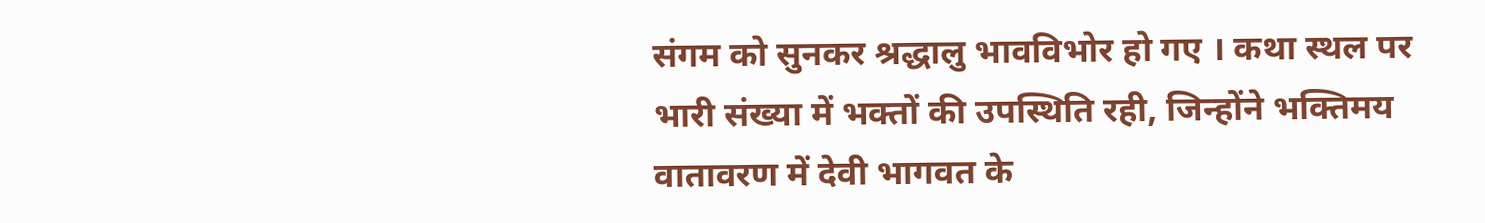संगम को सुनकर श्रद्धालु भावविभोर हो गए । कथा स्थल पर भारी संख्या में भक्तों की उपस्थिति रही, जिन्होंने भक्तिमय वातावरण में देवी भागवत के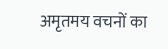अमृतमय वचनों का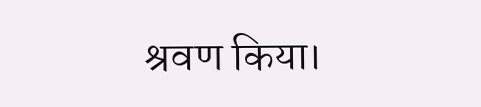श्रवण किया।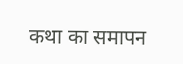कथा का समापन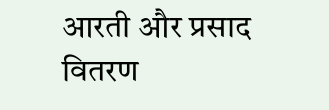आरती और प्रसाद वितरण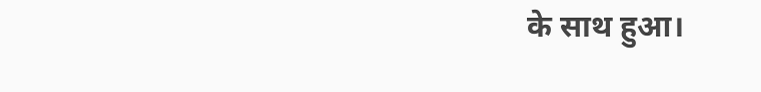के साथ हुआ।